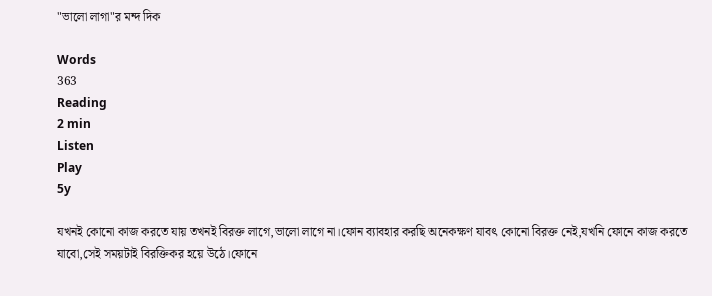"ভালো লাগা"র মন্দ দিক

Words
363
Reading
2 min
Listen
Play
5y

যখনই কোনো কাজ করতে যায় তখনই বিরক্ত লাগে,ভালো লাগে না।ফোন ব্যাবহার করছি অনেকক্ষণ যাবৎ কোনো বিরক্ত নেই,যখনি ফোনে কাজ করতে যাবো,সেই সময়টাই বিরক্তিকর হয়ে উঠে।ফোনে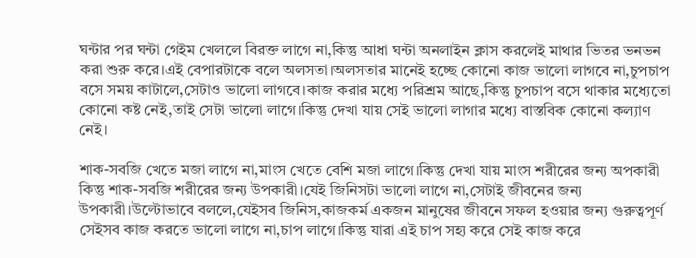ঘন্টার পর ঘন্টা গেইম খেললে বিরক্ত লাগে না,কিন্তু আধা ঘন্টা অনলাইন ক্লাস করলেই মাথার ভিতর ভনভন করা শুরু করে।এই বেপারটাকে বলে অলসতা।অলসতার মানেই হচ্ছে কোনো কাজ ভালো লাগবে না,চুপচাপ বসে সময় কাটালে,সেটাও ভালো লাগবে।কাজ করার মধ্যে পরিশ্রম আছে,কিন্তু চুপচাপ বসে থাকার মধ্যেতো কোনো কষ্ট নেই,তাই সেটা ভালো লাগে।কিন্তু দেখা যায় সেই ভালো লাগার মধ্যে বাস্তবিক কোনো কল্যাণ নেই।

শাক-সবজি খেতে মজা লাগে না,মাংস খেতে বেশি মজা লাগে।কিন্তু দেখা যায় মাংস শরীরের জন্য অপকারী কিন্তু শাক-সবজি শরীরের জন্য উপকারী।যেই জিনিসটা ভালো লাগে না,সেটাই জীবনের জন্য উপকারী।উল্টোভাবে বললে,যেইসব জিনিস,কাজকর্ম একজন মানুষের জীবনে সফল হওয়ার জন্য গুরুত্বপূর্ণ সেইসব কাজ করতে ভালো লাগে না,চাপ লাগে।কিন্তু যারা এই চাপ সহ্য করে সেই কাজ করে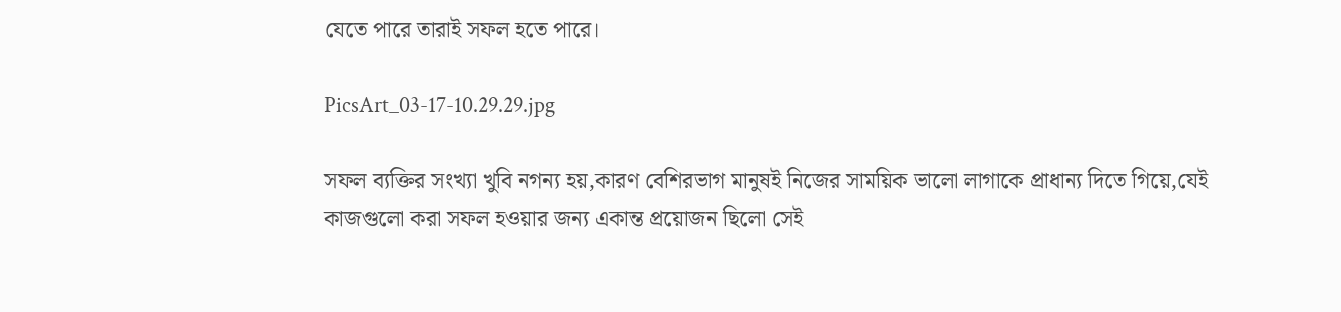যেতে পারে তারাই সফল হতে পারে।

PicsArt_03-17-10.29.29.jpg

সফল ব্যক্তির সংখ্যা খুবি নগন্য হয়,কারণ বেশিরভাগ মানুষই নিজের সাময়িক ভালো লাগাকে প্রাধান্য দিতে গিয়ে,যেই কাজগুলো করা সফল হওয়ার জন্য একান্ত প্রয়োজন ছিলো সেই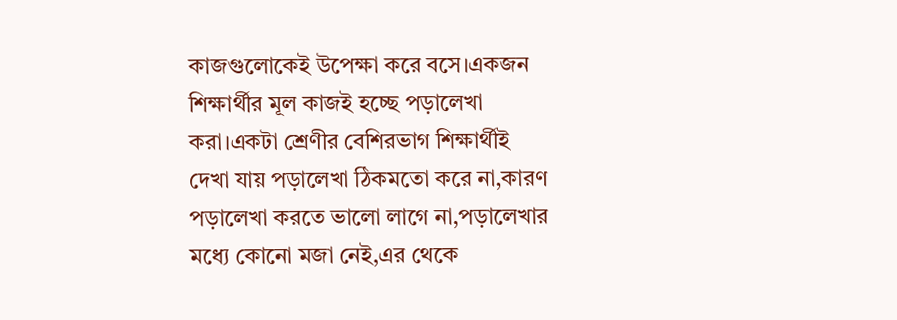কাজগুলোকেই উপেক্ষা করে বসে।একজন শিক্ষার্থীর মূল কাজই হচ্ছে পড়ালেখা করা।একটা শ্রেণীর বেশিরভাগ শিক্ষার্থীই দেখা যায় পড়ালেখা ঠিকমতো করে না,কারণ পড়ালেখা করতে ভালো লাগে না,পড়ালেখার মধ্যে কোনো মজা নেই,এর থেকে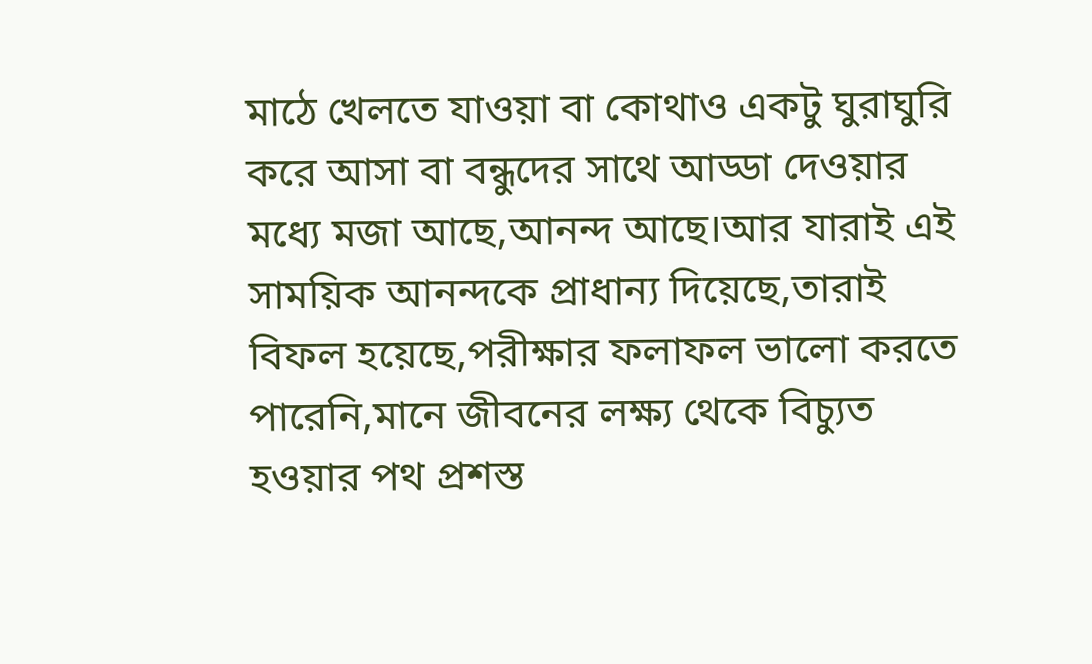মাঠে খেলতে যাওয়া বা কোথাও একটু ঘুরাঘুরি করে আসা বা বন্ধুদের সাথে আড্ডা দেওয়ার মধ্যে মজা আছে,আনন্দ আছে।আর যারাই এই সাময়িক আনন্দকে প্রাধান্য দিয়েছে,তারাই বিফল হয়েছে,পরীক্ষার ফলাফল ভালো করতে পারেনি,মানে জীবনের লক্ষ্য থেকে বিচ্যুত হওয়ার পথ প্রশস্ত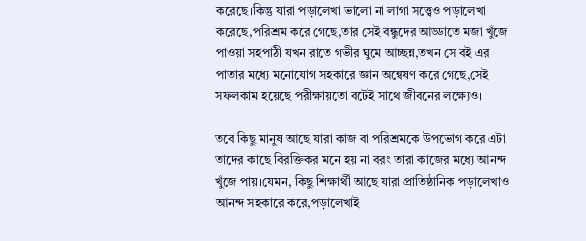করেছে।কিন্তু যারা পড়ালেখা ভালো না লাগা সত্ত্বেও পড়ালেখা করেছে,পরিশ্রম করে গেছে,তার সেই বন্ধুদের আড্ডাতে মজা খুঁজে পাওয়া সহপাঠী যখন রাতে গভীর ঘুমে আচ্ছন্ন,তখন সে বই এর পাতার মধ্যে মনোযোগ সহকারে জ্ঞান অন্বেষণ করে গেছে,সেই সফলকাম হয়েছে পরীক্ষায়তো বটেই সাথে জীবনের লক্ষ্যেও।

তবে কিছু মানুষ আছে যারা কাজ বা পরিশ্রমকে উপভোগ করে এটা তাদের কাছে বিরক্তিকর মনে হয় না বরং তারা কাজের মধ্যে আনন্দ খুঁজে পায়।যেমন, কিছু শিক্ষার্থী আছে যারা প্রাতিষ্ঠানিক পড়ালেখাও আনন্দ সহকারে করে,পড়ালেখাই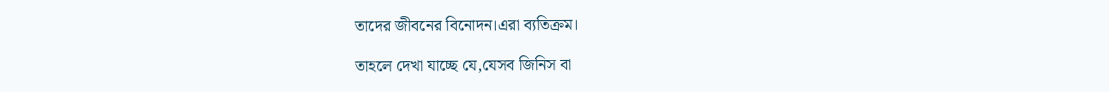তাদের জীবনের বিনোদন।এরা ব্যতিক্রম।

তাহলে দেখা যাচ্ছে যে,যেসব জিনিস বা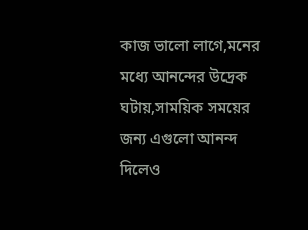কাজ ভালো লাগে,মনের মধ্যে আনন্দের উদ্রেক ঘটায়,সাময়িক সময়ের জন্য এগুলো আনন্দ দিলেও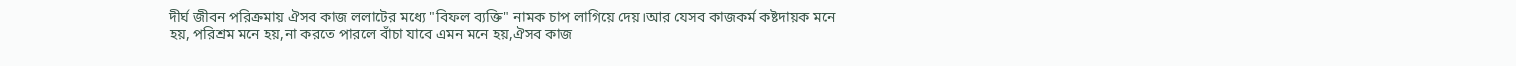দীর্ঘ জীবন পরিক্রমায় ঐসব কাজ ললাটের মধ্যে "বিফল ব্যক্তি" নামক চাপ লাগিয়ে দেয়।আর যেসব কাজকর্ম কষ্টদায়ক মনে হয়, পরিশ্রম মনে হয়,না করতে পারলে বাঁচা যাবে এমন মনে হয়,ঐসব কাজ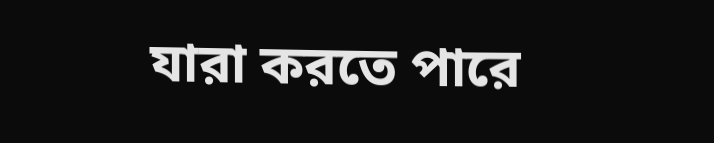যারা করতে পারে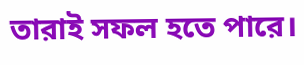তারাই সফল হতে পারে।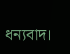ধন্যবাদ।